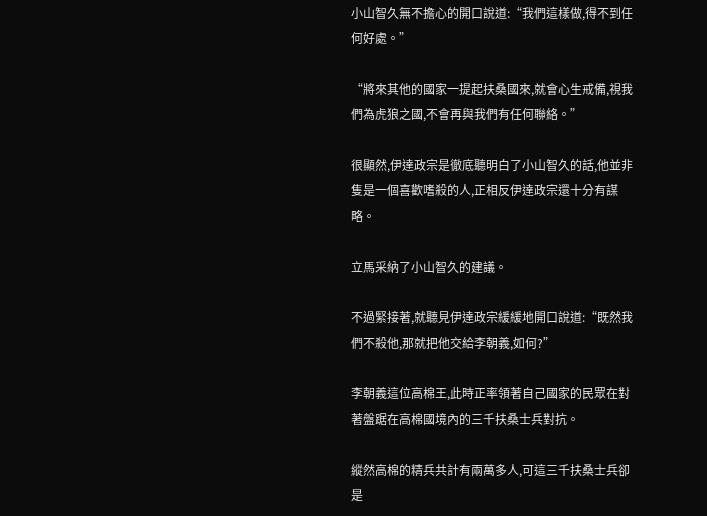小山智久無不擔心的開口說道:“我們這樣做,得不到任何好處。”

“將來其他的國家一提起扶桑國來,就會心生戒備,視我們為虎狼之國,不會再與我們有任何聯絡。”

很顯然,伊達政宗是徹底聽明白了小山智久的話,他並非隻是一個喜歡嗜殺的人,正相反伊達政宗還十分有謀略。

立馬采納了小山智久的建議。

不過緊接著,就聽見伊達政宗緩緩地開口說道:“既然我們不殺他,那就把他交給李朝義,如何?”

李朝義這位高棉王,此時正率領著自己國家的民眾在對著盤踞在高棉國境內的三千扶桑士兵對抗。

縱然高棉的精兵共計有兩萬多人,可這三千扶桑士兵卻是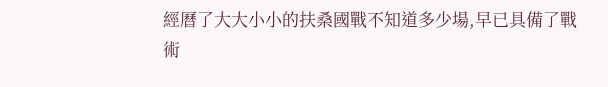經曆了大大小小的扶桑國戰不知道多少場,早已具備了戰術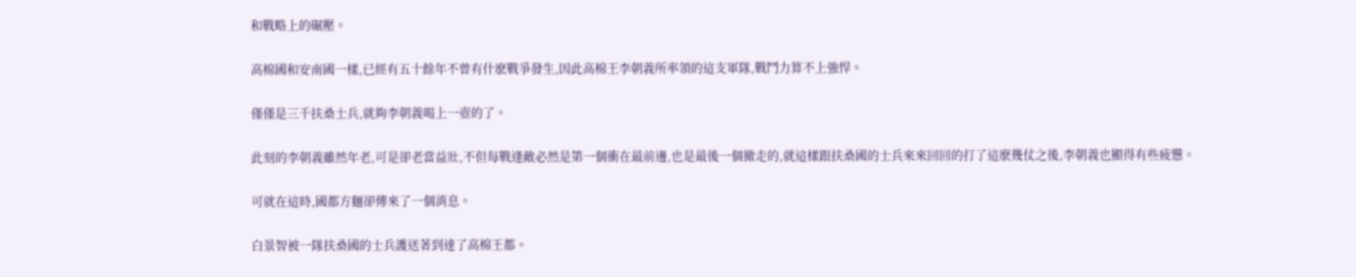和戰略上的碾壓。

高棉國和安南國一樣,已經有五十餘年不曾有什麽戰爭發生,因此高棉王李朝義所率領的這支軍隊,戰鬥力算不上強悍。

僅僅是三千扶桑士兵,就夠李朝義喝上一壺的了。

此刻的李朝義雖然年老,可是卻老當益壯,不但每戰逢敵必然是第一個衝在最前邊,也是最後一個撤走的,就這樣跟扶桑國的士兵來來回回的打了這麽幾仗之後,李朝義也顯得有些疲憊。

可就在這時,國都方麵卻傳來了一個消息。

白景智被一隊扶桑國的士兵護送著到達了高棉王都。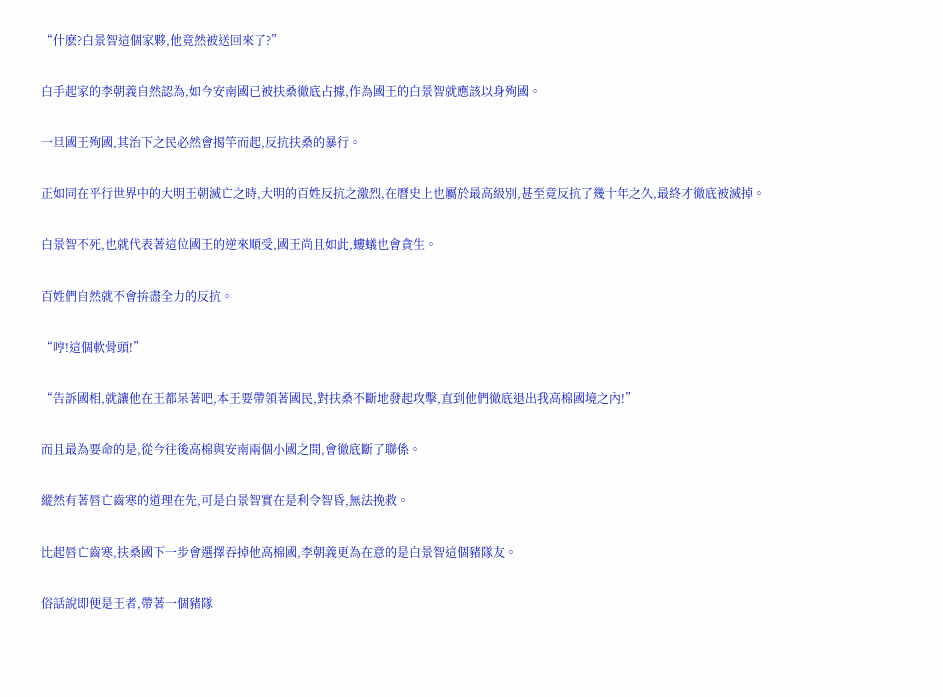“什麽?白景智這個家夥,他竟然被送回來了?”

白手起家的李朝義自然認為,如今安南國已被扶桑徹底占據,作為國王的白景智就應該以身殉國。

一旦國王殉國,其治下之民必然會揭竿而起,反抗扶桑的暴行。

正如同在平行世界中的大明王朝滅亡之時,大明的百姓反抗之激烈,在曆史上也屬於最高級別,甚至竟反抗了幾十年之久,最終才徹底被滅掉。

白景智不死,也就代表著這位國王的逆來順受,國王尚且如此,螻蟻也會貪生。

百姓們自然就不會拚盡全力的反抗。

“哼!這個軟骨頭!”

“告訴國相,就讓他在王都呆著吧,本王要帶領著國民,對扶桑不斷地發起攻擊,直到他們徹底退出我高棉國境之內!”

而且最為要命的是,從今往後高棉與安南兩個小國之間,會徹底斷了聯係。

縱然有著唇亡齒寒的道理在先,可是白景智實在是利令智昏,無法挽救。

比起唇亡齒寒,扶桑國下一步會選擇吞掉他高棉國,李朝義更為在意的是白景智這個豬隊友。

俗話說即便是王者,帶著一個豬隊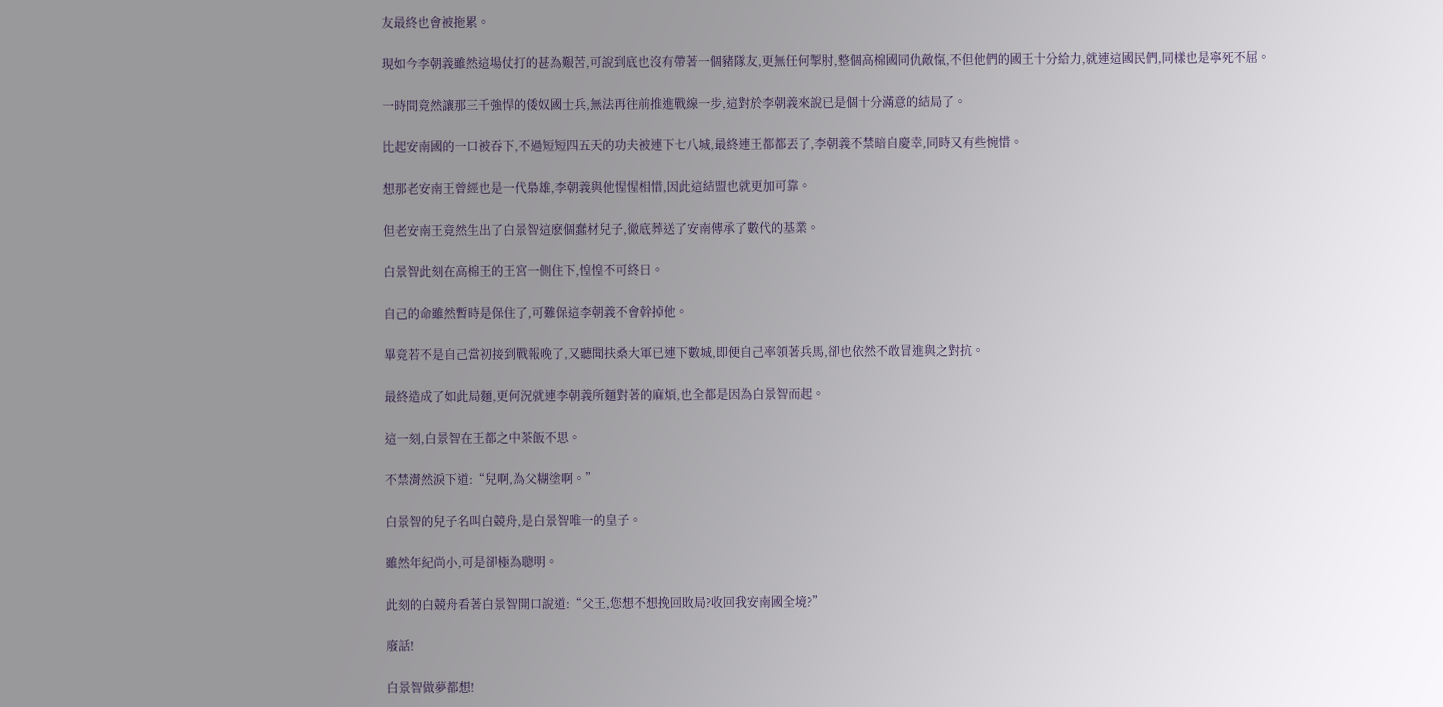友最終也會被拖累。

現如今李朝義雖然這場仗打的甚為艱苦,可說到底也沒有帶著一個豬隊友,更無任何掣肘,整個高棉國同仇敵愾,不但他們的國王十分給力,就連這國民們,同樣也是寧死不屈。

一時間竟然讓那三千強悍的倭奴國士兵,無法再往前推進戰線一步,這對於李朝義來說已是個十分滿意的結局了。

比起安南國的一口被吞下,不過短短四五天的功夫被連下七八城,最終連王都都丟了,李朝義不禁暗自慶幸,同時又有些惋惜。

想那老安南王曾經也是一代梟雄,李朝義與他惺惺相惜,因此這結盟也就更加可靠。

但老安南王竟然生出了白景智這麽個蠢材兒子,徹底葬送了安南傳承了數代的基業。

白景智此刻在高棉王的王宮一側住下,惶惶不可終日。

自己的命雖然暫時是保住了,可難保這李朝義不會幹掉他。

畢竟若不是自己當初接到戰報晚了,又聽聞扶桑大軍已連下數城,即便自己率領著兵馬,卻也依然不敢冒進與之對抗。

最終造成了如此局麵,更何況就連李朝義所麵對著的麻煩,也全都是因為白景智而起。

這一刻,白景智在王都之中茶飯不思。

不禁潸然淚下道:“兒啊,為父糊塗啊。”

白景智的兒子名叫白競舟,是白景智唯一的皇子。

雖然年紀尚小,可是卻極為聰明。

此刻的白競舟看著白景智開口說道:“父王,您想不想挽回敗局?收回我安南國全境?”

廢話!

白景智做夢都想!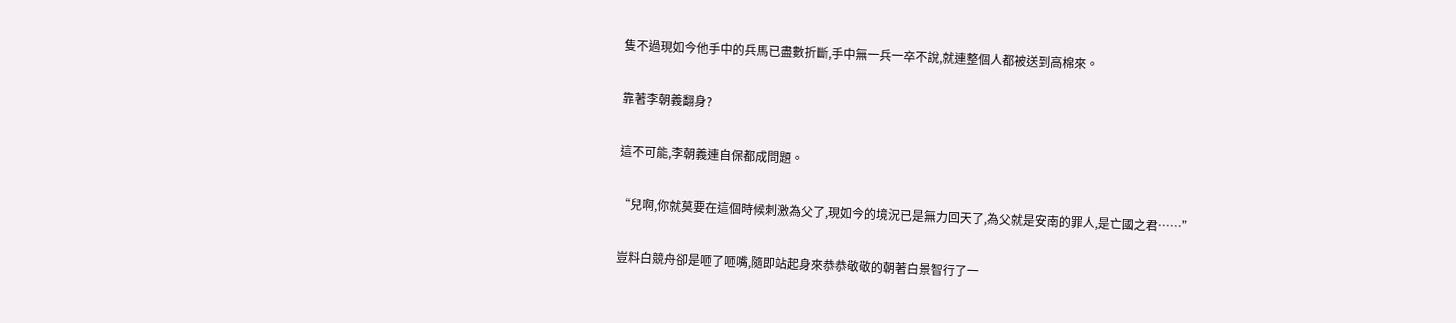隻不過現如今他手中的兵馬已盡數折斷,手中無一兵一卒不說,就連整個人都被送到高棉來。

靠著李朝義翻身?

這不可能,李朝義連自保都成問題。

“兒啊,你就莫要在這個時候刺激為父了,現如今的境況已是無力回天了,為父就是安南的罪人,是亡國之君……”

豈料白競舟卻是咂了咂嘴,隨即站起身來恭恭敬敬的朝著白景智行了一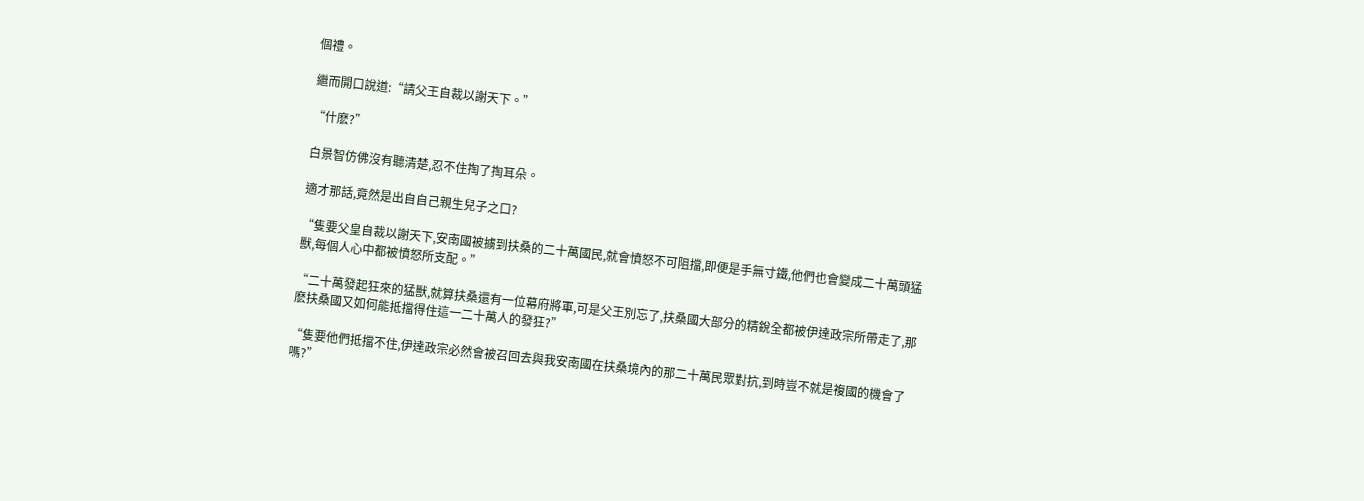個禮。

繼而開口說道:“請父王自裁以謝天下。”

“什麽?”

白景智仿佛沒有聽清楚,忍不住掏了掏耳朵。

適才那話,竟然是出自自己親生兒子之口?

“隻要父皇自裁以謝天下,安南國被擄到扶桑的二十萬國民,就會憤怒不可阻擋,即便是手無寸鐵,他們也會變成二十萬頭猛獸,每個人心中都被憤怒所支配。”

“二十萬發起狂來的猛獸,就算扶桑還有一位幕府將軍,可是父王別忘了,扶桑國大部分的精銳全都被伊達政宗所帶走了,那麽扶桑國又如何能抵擋得住這一二十萬人的發狂?”

“隻要他們抵擋不住,伊達政宗必然會被召回去與我安南國在扶桑境內的那二十萬民眾對抗,到時豈不就是複國的機會了嗎?”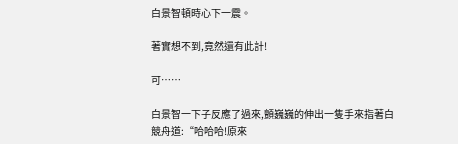白景智頓時心下一震。

著實想不到,竟然還有此計!

可……

白景智一下子反應了過來,顫巍巍的伸出一隻手來指著白競舟道:“哈哈哈!原來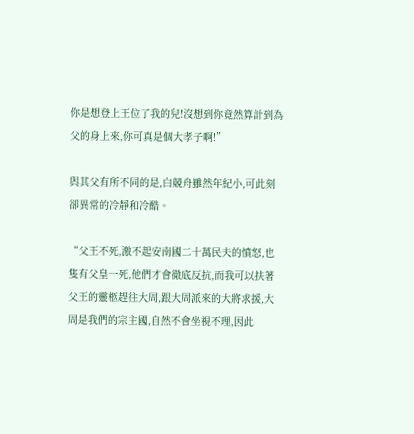你是想登上王位了我的兒!沒想到你竟然算計到為父的身上來,你可真是個大孝子啊!”

與其父有所不同的是,白競舟雖然年紀小,可此刻卻異常的冷靜和冷酷。

“父王不死,激不起安南國二十萬民夫的憤怒,也隻有父皇一死,他們才會徹底反抗,而我可以扶著父王的靈柩趕往大周,跟大周派來的大將求援,大周是我們的宗主國,自然不會坐視不理,因此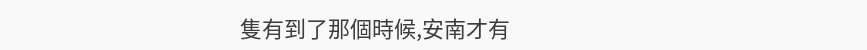隻有到了那個時候,安南才有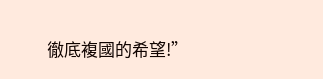徹底複國的希望!”